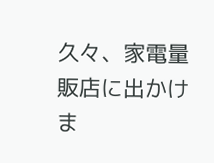久々、家電量販店に出かけま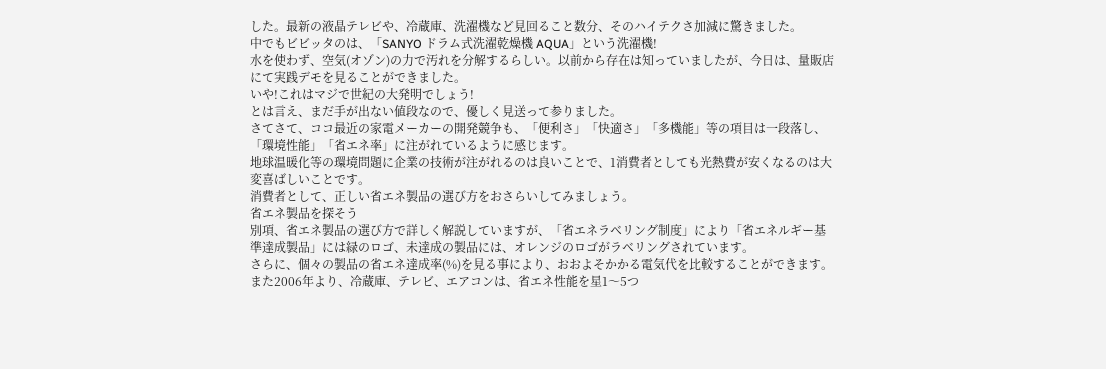した。最新の液晶テレビや、冷蔵庫、洗濯機など見回ること数分、そのハイテクさ加減に驚きました。
中でもビビッタのは、「SANYO ドラム式洗濯乾燥機 AQUA」という洗濯機!
水を使わず、空気(オゾン)の力で汚れを分解するらしい。以前から存在は知っていましたが、今日は、量販店にて実践デモを見ることができました。
いや!これはマジで世紀の大発明でしょう!
とは言え、まだ手が出ない値段なので、優しく見送って参りました。
さてさて、ココ最近の家電メーカーの開発競争も、「便利さ」「快適さ」「多機能」等の項目は一段落し、「環境性能」「省エネ率」に注がれているように感じます。
地球温暖化等の環境問題に企業の技術が注がれるのは良いことで、1消費者としても光熱費が安くなるのは大変喜ばしいことです。
消費者として、正しい省エネ製品の選び方をおさらいしてみましょう。
省エネ製品を探そう
別項、省エネ製品の選び方で詳しく解説していますが、「省エネラベリング制度」により「省エネルギー基準達成製品」には緑のロゴ、未達成の製品には、オレンジのロゴがラベリングされています。
さらに、個々の製品の省エネ達成率(%)を見る事により、おおよそかかる電気代を比較することができます。
また2006年より、冷蔵庫、テレビ、エアコンは、省エネ性能を星1〜5つ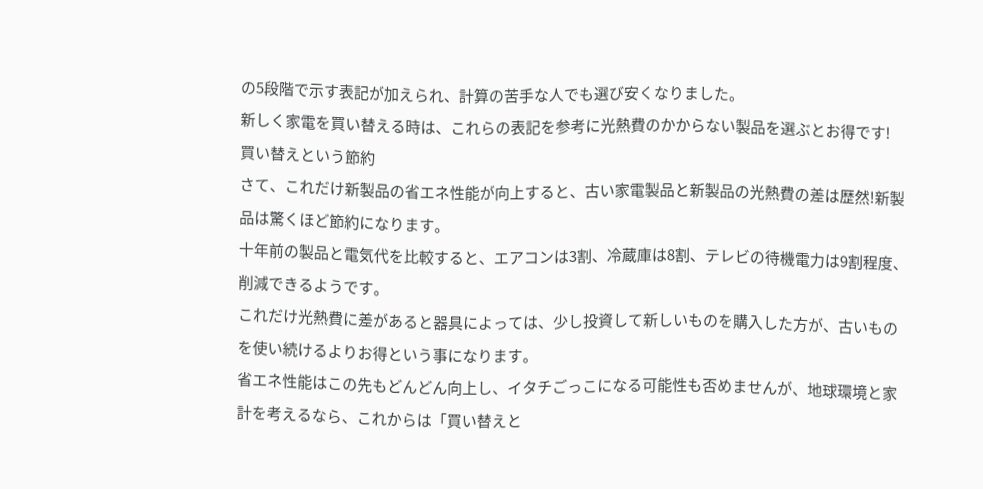の5段階で示す表記が加えられ、計算の苦手な人でも選び安くなりました。
新しく家電を買い替える時は、これらの表記を参考に光熱費のかからない製品を選ぶとお得です!
買い替えという節約
さて、これだけ新製品の省エネ性能が向上すると、古い家電製品と新製品の光熱費の差は歴然!新製品は驚くほど節約になります。
十年前の製品と電気代を比較すると、エアコンは3割、冷蔵庫は8割、テレビの待機電力は9割程度、削減できるようです。
これだけ光熱費に差があると器具によっては、少し投資して新しいものを購入した方が、古いものを使い続けるよりお得という事になります。
省エネ性能はこの先もどんどん向上し、イタチごっこになる可能性も否めませんが、地球環境と家計を考えるなら、これからは「買い替えと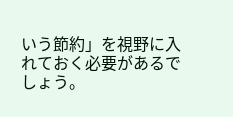いう節約」を視野に入れておく必要があるでしょう。